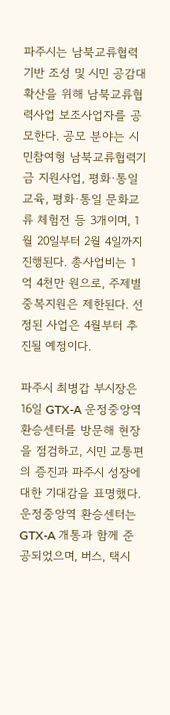파주시는 남북교류협력 기반 조성 및 시민 공감대 확산을 위해 남북교류협력사업 보조사업자를 공모한다. 공모 분야는 시민참여형 남북교류협력기금 지원사업, 평화·통일 교육, 평화·통일 문화교류 체험전 등 3개이며, 1월 20일부터 2월 4일까지 진행된다. 총사업비는 1억 4천만 원으로, 주제별 중복지원은 제한된다. 선정된 사업은 4월부터 추진될 예정이다.

파주시 최병갑 부시장은 16일 GTX-A 운정중앙역 환승센터를 방문해 현장을 점검하고, 시민 교통편의 증진과 파주시 성장에 대한 기대감을 표명했다. 운정중앙역 환승센터는 GTX-A 개통과 함께 준공되었으며, 버스, 택시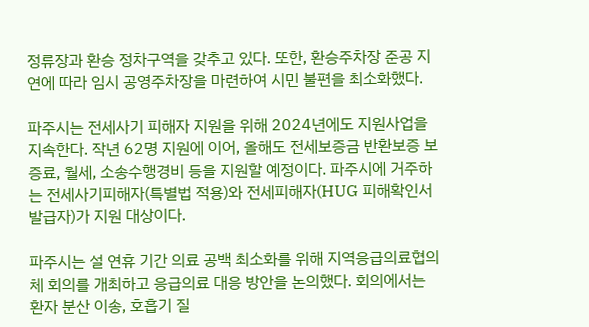정류장과 환승 정차구역을 갖추고 있다. 또한, 환승주차장 준공 지연에 따라 임시 공영주차장을 마련하여 시민 불편을 최소화했다.

파주시는 전세사기 피해자 지원을 위해 2024년에도 지원사업을 지속한다. 작년 62명 지원에 이어, 올해도 전세보증금 반환보증 보증료, 월세, 소송수행경비 등을 지원할 예정이다. 파주시에 거주하는 전세사기피해자(특별법 적용)와 전세피해자(HUG 피해확인서 발급자)가 지원 대상이다.

파주시는 설 연휴 기간 의료 공백 최소화를 위해 지역응급의료협의체 회의를 개최하고 응급의료 대응 방안을 논의했다. 회의에서는 환자 분산 이송, 호흡기 질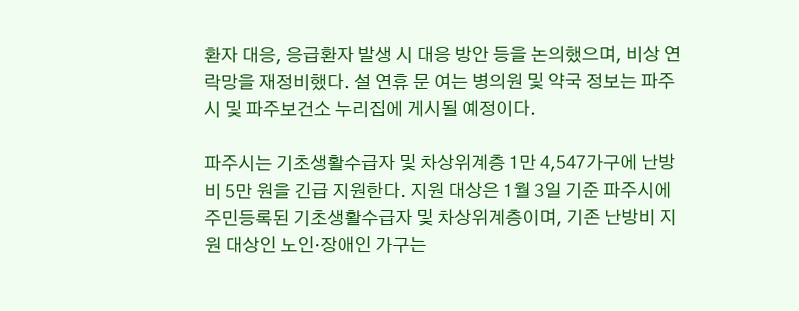환자 대응, 응급환자 발생 시 대응 방안 등을 논의했으며, 비상 연락망을 재정비했다. 설 연휴 문 여는 병의원 및 약국 정보는 파주시 및 파주보건소 누리집에 게시될 예정이다.

파주시는 기초생활수급자 및 차상위계층 1만 4,547가구에 난방비 5만 원을 긴급 지원한다. 지원 대상은 1월 3일 기준 파주시에 주민등록된 기초생활수급자 및 차상위계층이며, 기존 난방비 지원 대상인 노인·장애인 가구는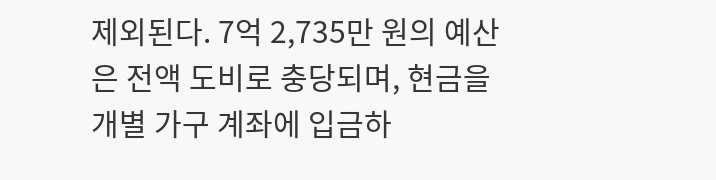제외된다. 7억 2,735만 원의 예산은 전액 도비로 충당되며, 현금을 개별 가구 계좌에 입금하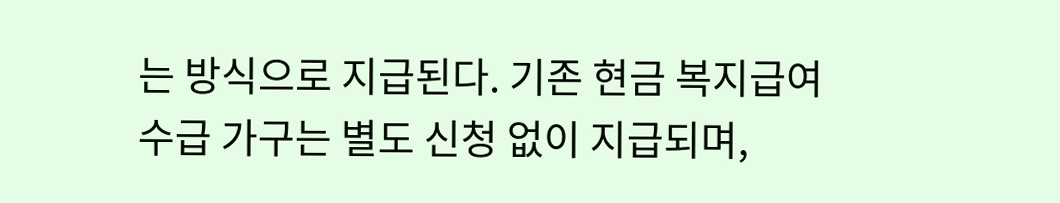는 방식으로 지급된다. 기존 현금 복지급여 수급 가구는 별도 신청 없이 지급되며,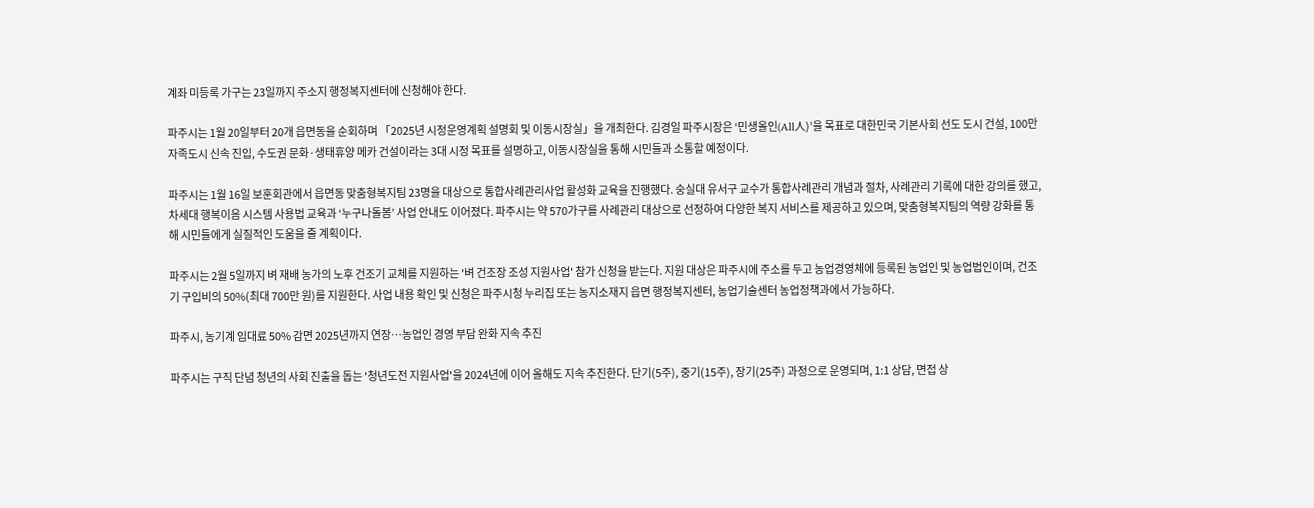계좌 미등록 가구는 23일까지 주소지 행정복지센터에 신청해야 한다.

파주시는 1월 20일부터 20개 읍면동을 순회하며 「2025년 시정운영계획 설명회 및 이동시장실」을 개최한다. 김경일 파주시장은 ‘민생올인(All人)’을 목표로 대한민국 기본사회 선도 도시 건설, 100만 자족도시 신속 진입, 수도권 문화·생태휴양 메카 건설이라는 3대 시정 목표를 설명하고, 이동시장실을 통해 시민들과 소통할 예정이다.

파주시는 1월 16일 보훈회관에서 읍면동 맞춤형복지팀 23명을 대상으로 통합사례관리사업 활성화 교육을 진행했다. 숭실대 유서구 교수가 통합사례관리 개념과 절차, 사례관리 기록에 대한 강의를 했고, 차세대 행복이음 시스템 사용법 교육과 ‘누구나돌봄’ 사업 안내도 이어졌다. 파주시는 약 570가구를 사례관리 대상으로 선정하여 다양한 복지 서비스를 제공하고 있으며, 맞춤형복지팀의 역량 강화를 통해 시민들에게 실질적인 도움을 줄 계획이다.

파주시는 2월 5일까지 벼 재배 농가의 노후 건조기 교체를 지원하는 '벼 건조장 조성 지원사업' 참가 신청을 받는다. 지원 대상은 파주시에 주소를 두고 농업경영체에 등록된 농업인 및 농업법인이며, 건조기 구입비의 50%(최대 700만 원)를 지원한다. 사업 내용 확인 및 신청은 파주시청 누리집 또는 농지소재지 읍면 행정복지센터, 농업기술센터 농업정책과에서 가능하다.

파주시, 농기계 임대료 50% 감면 2025년까지 연장…농업인 경영 부담 완화 지속 추진

파주시는 구직 단념 청년의 사회 진출을 돕는 '청년도전 지원사업'을 2024년에 이어 올해도 지속 추진한다. 단기(5주), 중기(15주), 장기(25주) 과정으로 운영되며, 1:1 상담, 면접 상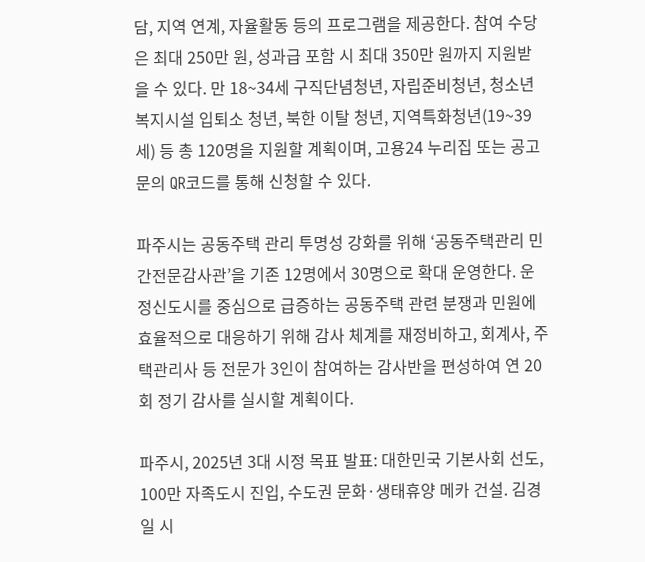담, 지역 연계, 자율활동 등의 프로그램을 제공한다. 참여 수당은 최대 250만 원, 성과급 포함 시 최대 350만 원까지 지원받을 수 있다. 만 18~34세 구직단념청년, 자립준비청년, 청소년복지시설 입퇴소 청년, 북한 이탈 청년, 지역특화청년(19~39세) 등 총 120명을 지원할 계획이며, 고용24 누리집 또는 공고문의 QR코드를 통해 신청할 수 있다.

파주시는 공동주택 관리 투명성 강화를 위해 ‘공동주택관리 민간전문감사관’을 기존 12명에서 30명으로 확대 운영한다. 운정신도시를 중심으로 급증하는 공동주택 관련 분쟁과 민원에 효율적으로 대응하기 위해 감사 체계를 재정비하고, 회계사, 주택관리사 등 전문가 3인이 참여하는 감사반을 편성하여 연 20회 정기 감사를 실시할 계획이다.

파주시, 2025년 3대 시정 목표 발표: 대한민국 기본사회 선도, 100만 자족도시 진입, 수도권 문화·생태휴양 메카 건설. 김경일 시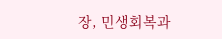장, 민생회복과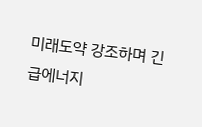미래도약 강조하며 긴급에너지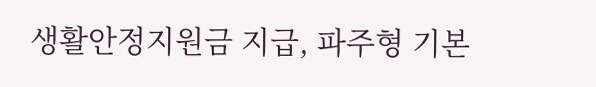생활안정지원금 지급, 파주형 기본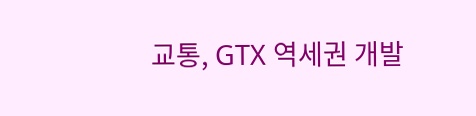교통, GTX 역세권 개발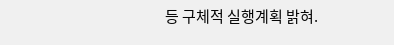등 구체적 실행계획 밝혀.